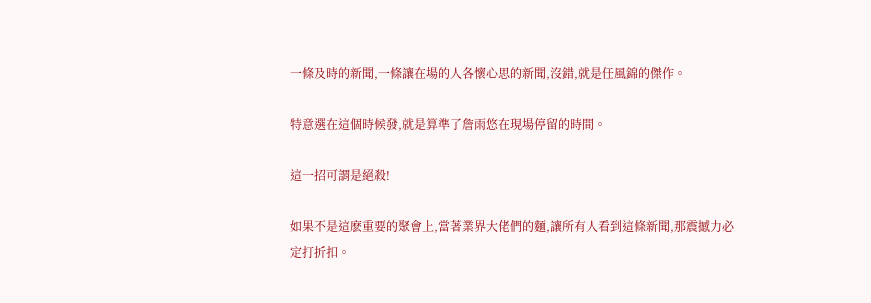一條及時的新聞,一條讓在場的人各懷心思的新聞,沒錯,就是任風錦的傑作。

特意選在這個時候發,就是算準了詹雨悠在現場停留的時間。

這一招可謂是絕殺!

如果不是這麽重要的聚會上,當著業界大佬們的麵,讓所有人看到這條新聞,那震撼力必定打折扣。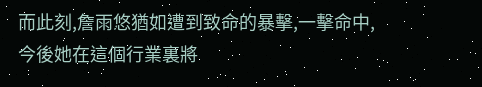而此刻,詹雨悠猶如遭到致命的暴擊,一擊命中,今後她在這個行業裏將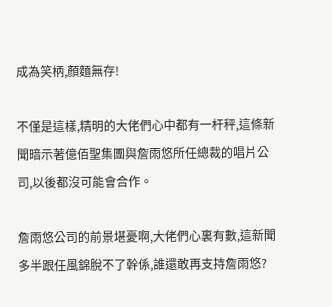成為笑柄,顏麵無存!

不僅是這樣,精明的大佬們心中都有一杆秤,這條新聞暗示著億佰聖集團與詹雨悠所任總裁的唱片公司,以後都沒可能會合作。

詹雨悠公司的前景堪憂啊,大佬們心裏有數,這新聞多半跟任風錦脫不了幹係,誰還敢再支持詹雨悠?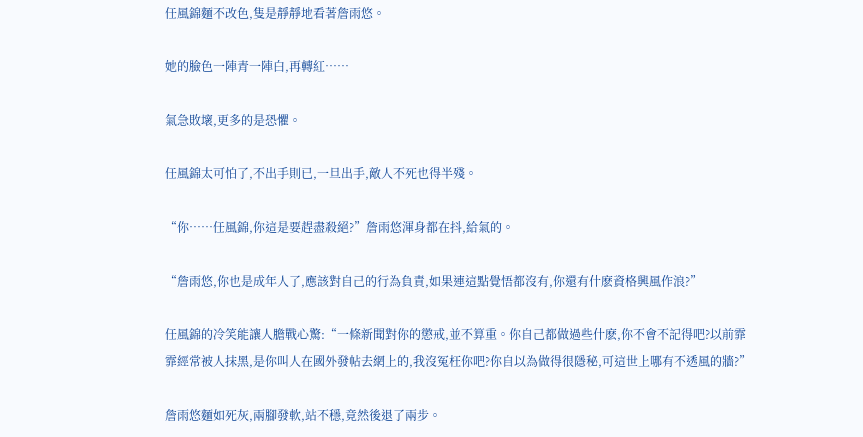任風錦麵不改色,隻是靜靜地看著詹雨悠。

她的臉色一陣青一陣白,再轉紅……

氣急敗壞,更多的是恐懼。

任風錦太可怕了,不出手則已,一旦出手,敵人不死也得半殘。

“你……任風錦,你這是要趕盡殺絕?”詹雨悠渾身都在抖,給氣的。

“詹雨悠,你也是成年人了,應該對自己的行為負責,如果連這點覺悟都沒有,你還有什麽資格興風作浪?”

任風錦的冷笑能讓人膽戰心驚:“一條新聞對你的懲戒,並不算重。你自己都做過些什麽,你不會不記得吧?以前霏霏經常被人抹黑,是你叫人在國外發帖去網上的,我沒冤枉你吧?你自以為做得很隱秘,可這世上哪有不透風的牆?”

詹雨悠麵如死灰,兩腳發軟,站不穩,竟然後退了兩步。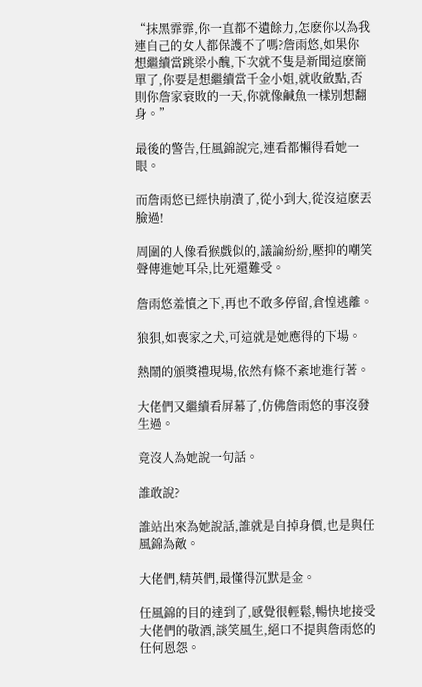“抹黑霏霏,你一直都不遺餘力,怎麽你以為我連自己的女人都保護不了嗎?詹雨悠,如果你想繼續當跳梁小醜,下次就不隻是新聞這麽簡單了,你要是想繼續當千金小姐,就收斂點,否則你詹家衰敗的一天,你就像鹹魚一樣別想翻身。”

最後的警告,任風錦說完,連看都懶得看她一眼。

而詹雨悠已經快崩潰了,從小到大,從沒這麽丟臉過!

周圍的人像看猴戲似的,議論紛紛,壓抑的嘲笑聲傳進她耳朵,比死還難受。

詹雨悠羞憤之下,再也不敢多停留,倉惶逃離。

狼狽,如喪家之犬,可這就是她應得的下場。

熱鬧的頒獎禮現場,依然有條不紊地進行著。

大佬們又繼續看屏幕了,仿佛詹雨悠的事沒發生過。

竟沒人為她說一句話。

誰敢說?

誰站出來為她說話,誰就是自掉身價,也是與任風錦為敵。

大佬們,精英們,最懂得沉默是金。

任風錦的目的達到了,感覺很輕鬆,暢快地接受大佬們的敬酒,談笑風生,絕口不提與詹雨悠的任何恩怨。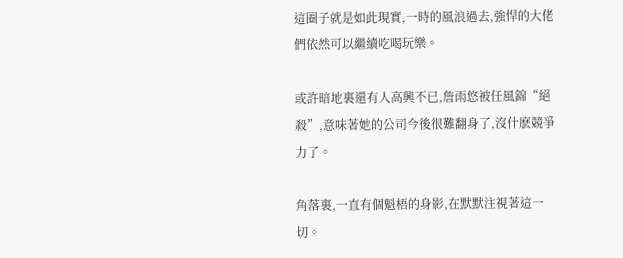這圈子就是如此現實,一時的風浪過去,強悍的大佬們依然可以繼續吃喝玩樂。

或許暗地裏還有人高興不已,詹雨悠被任風錦“絕殺”,意味著她的公司今後很難翻身了,沒什麽競爭力了。

角落裏,一直有個魁梧的身影,在默默注視著這一切。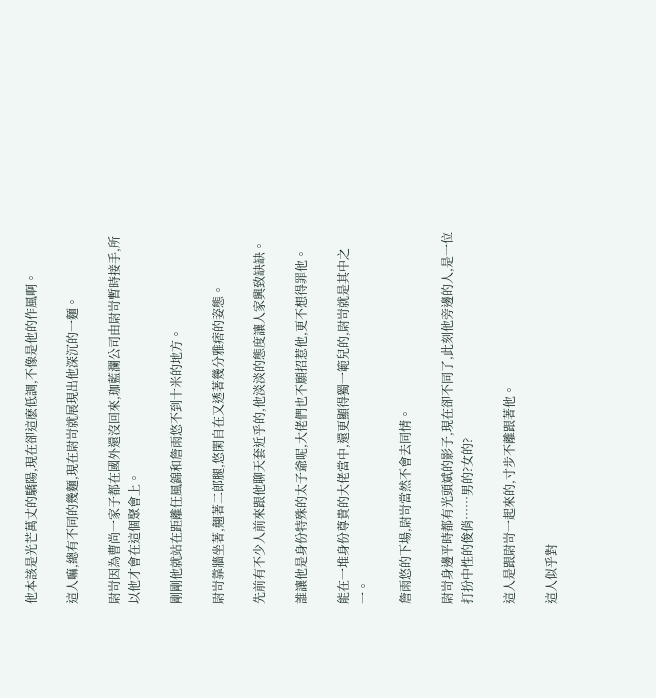他本該是光芒萬丈的驕陽,現在卻這麽低調,不像是他的作風啊。

這人嘛,總有不同的幾麵,現在尉岢就展現出他深沉的一麵。

尉岢因為曹尚一家子都在國外還沒回來,珈藍瀾公司由尉岢暫時接手,所以他才會在這個聚會上。

剛剛他就站在距離任風錦和詹雨悠不到十米的地方。

尉岢靠牆坐著,翹著二郎腿,悠閑自在又透著幾分雅痞的姿態。

先前有不少人前來跟他聊天套近乎的,他淡淡的態度讓人家興致缺缺。

誰讓他是身份特殊的太子爺呢,大佬們也不願招惹他,更不想得罪他。

能在一堆身份尊貴的大佬當中,還更顯得獨一範兒的,尉岢就是其中之一。

詹雨悠的下場,尉岢當然不會去同情。

尉岢身邊平時都有光頭斌的影子,現在卻不同了,此刻他旁邊的人,是一位打扮中性的俊俏……男的?女的?

這人是跟尉岢一起來的,寸步不離跟著他。

這人似乎對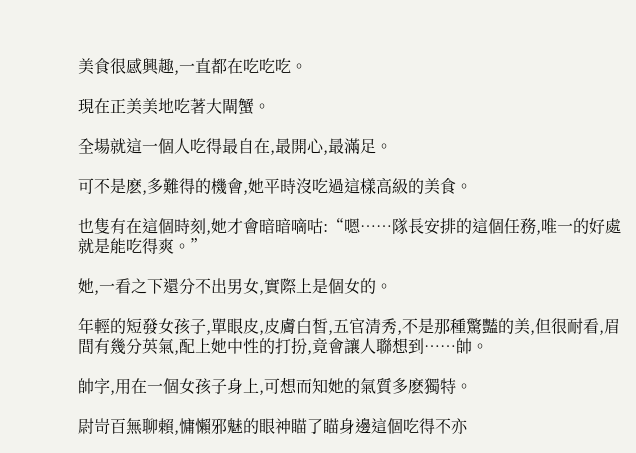美食很感興趣,一直都在吃吃吃。

現在正美美地吃著大閘蟹。

全場就這一個人吃得最自在,最開心,最滿足。

可不是麽,多難得的機會,她平時沒吃過這樣高級的美食。

也隻有在這個時刻,她才會暗暗嘀咕:“嗯……隊長安排的這個任務,唯一的好處就是能吃得爽。”

她,一看之下還分不出男女,實際上是個女的。

年輕的短發女孩子,單眼皮,皮膚白皙,五官清秀,不是那種驚豔的美,但很耐看,眉間有幾分英氣,配上她中性的打扮,竟會讓人聯想到……帥。

帥字,用在一個女孩子身上,可想而知她的氣質多麽獨特。

尉岢百無聊賴,慵懶邪魅的眼神瞄了瞄身邊這個吃得不亦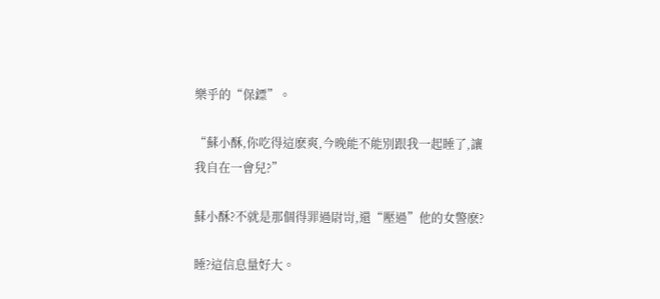樂乎的“保鏢”。

“蘇小酥,你吃得這麽爽,今晚能不能別跟我一起睡了,讓我自在一會兒?”

蘇小酥?不就是那個得罪過尉岢,還“壓過”他的女警麽?

睡?這信息量好大。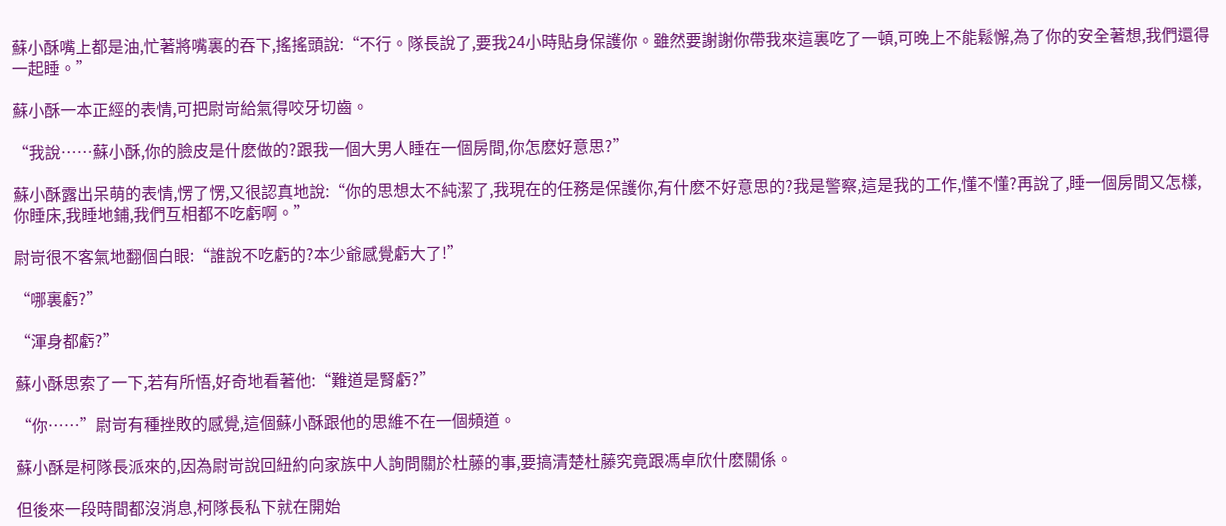蘇小酥嘴上都是油,忙著將嘴裏的吞下,搖搖頭說:“不行。隊長說了,要我24小時貼身保護你。雖然要謝謝你帶我來這裏吃了一頓,可晚上不能鬆懈,為了你的安全著想,我們還得一起睡。”

蘇小酥一本正經的表情,可把尉岢給氣得咬牙切齒。

“我說……蘇小酥,你的臉皮是什麽做的?跟我一個大男人睡在一個房間,你怎麽好意思?”

蘇小酥露出呆萌的表情,愣了愣,又很認真地說:“你的思想太不純潔了,我現在的任務是保護你,有什麽不好意思的?我是警察,這是我的工作,懂不懂?再說了,睡一個房間又怎樣,你睡床,我睡地鋪,我們互相都不吃虧啊。”

尉岢很不客氣地翻個白眼:“誰說不吃虧的?本少爺感覺虧大了!”

“哪裏虧?”

“渾身都虧?”

蘇小酥思索了一下,若有所悟,好奇地看著他:“難道是腎虧?”

“你……”尉岢有種挫敗的感覺,這個蘇小酥跟他的思維不在一個頻道。

蘇小酥是柯隊長派來的,因為尉岢說回紐約向家族中人詢問關於杜藤的事,要搞清楚杜藤究竟跟馮卓欣什麽關係。

但後來一段時間都沒消息,柯隊長私下就在開始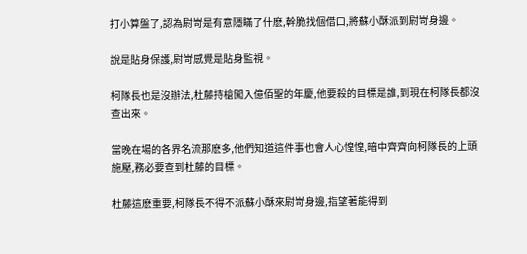打小算盤了,認為尉岢是有意隱瞞了什麽,幹脆找個借口,將蘇小酥派到尉岢身邊。

說是貼身保護,尉岢感覺是貼身監視。

柯隊長也是沒辦法,杜藤持槍闖入億佰聖的年慶,他要殺的目標是誰,到現在柯隊長都沒查出來。

當晚在場的各界名流那麽多,他們知道這件事也會人心惶惶,暗中齊齊向柯隊長的上頭施壓,務必要查到杜藤的目標。

杜藤這麽重要,柯隊長不得不派蘇小酥來尉岢身邊,指望著能得到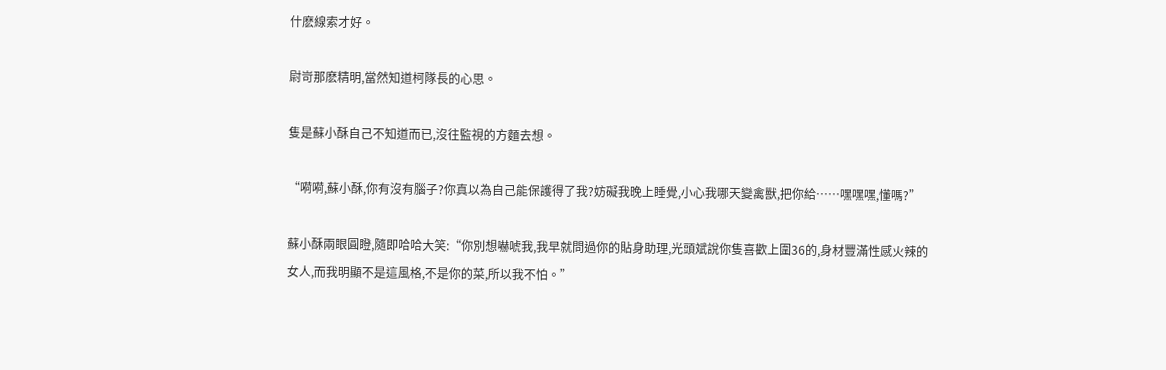什麽線索才好。

尉岢那麽精明,當然知道柯隊長的心思。

隻是蘇小酥自己不知道而已,沒往監視的方麵去想。

“嗬嗬,蘇小酥,你有沒有腦子?你真以為自己能保護得了我?妨礙我晚上睡覺,小心我哪天變禽獸,把你給……嘿嘿嘿,懂嗎?”

蘇小酥兩眼圓瞪,隨即哈哈大笑:“你別想嚇唬我,我早就問過你的貼身助理,光頭斌說你隻喜歡上圍36的,身材豐滿性感火辣的女人,而我明顯不是這風格,不是你的菜,所以我不怕。”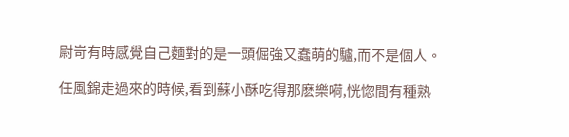尉岢有時感覺自己麵對的是一頭倔強又蠢萌的驢,而不是個人。

任風錦走過來的時候,看到蘇小酥吃得那麽樂嗬,恍惚間有種熟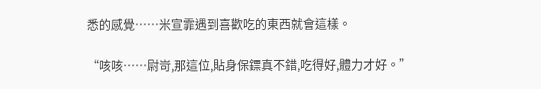悉的感覺……米宣霏遇到喜歡吃的東西就會這樣。

“咳咳……尉岢,那這位,貼身保鏢真不錯,吃得好,體力才好。”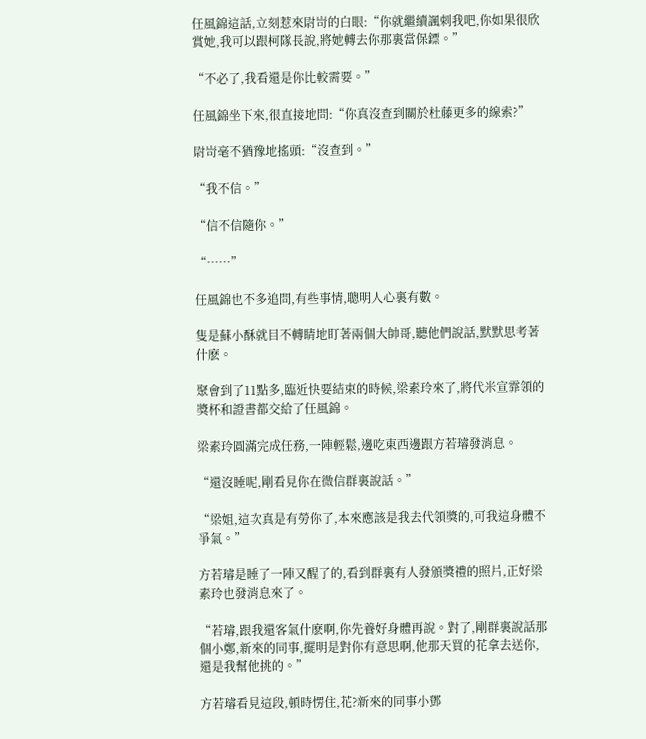任風錦這話,立刻惹來尉岢的白眼:“你就繼續諷刺我吧,你如果很欣賞她,我可以跟柯隊長說,將她轉去你那裏當保鏢。”

“不必了,我看還是你比較需要。”

任風錦坐下來,很直接地問:“你真沒查到關於杜藤更多的線索?”

尉岢毫不猶豫地搖頭:“沒查到。”

“我不信。”

“信不信隨你。”

“……”

任風錦也不多追問,有些事情,聰明人心裏有數。

隻是蘇小酥就目不轉睛地盯著兩個大帥哥,聽他們說話,默默思考著什麽。

聚會到了11點多,臨近快要結束的時候,梁素玲來了,將代米宣霏領的獎杯和證書都交給了任風錦。

梁素玲圓滿完成任務,一陣輕鬆,邊吃東西邊跟方若璿發消息。

“還沒睡呢,剛看見你在微信群裏說話。”

“梁姐,這次真是有勞你了,本來應該是我去代領獎的,可我這身體不爭氣。”

方若璿是睡了一陣又醒了的,看到群裏有人發頒獎禮的照片,正好梁素玲也發消息來了。

“若璿,跟我還客氣什麽啊,你先養好身體再說。對了,剛群裏說話那個小鄭,新來的同事,擺明是對你有意思啊,他那天買的花拿去送你,還是我幫他挑的。”

方若璿看見這段,頓時愣住,花?新來的同事小鄧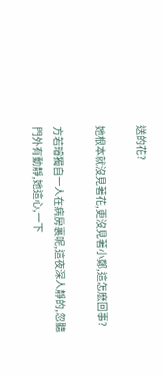送的花?

她根本就沒見著花,更沒見著小鄭,這怎麽回事?

方若璿獨自一人在病房裏呢,這夜深人靜的,忽聽門外有動靜,她這心,一下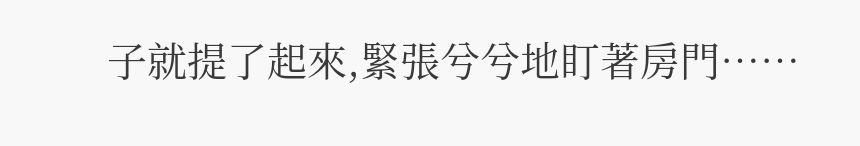子就提了起來,緊張兮兮地盯著房門……